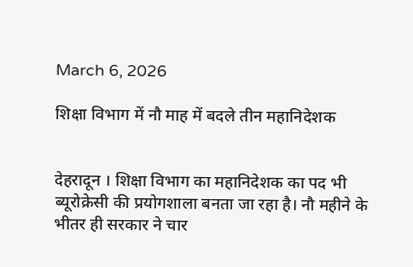March 6, 2026

शिक्षा विभाग में नौ माह में बदले तीन महानिदेशक


देहरादून । शिक्षा विभाग का महानिदेशक का पद भी ब्यूरोक्रेसी की प्रयोगशाला बनता जा रहा है। नौ महीने के भीतर ही सरकार ने चार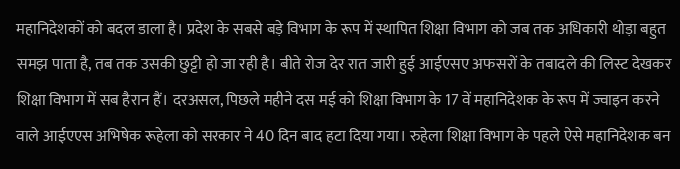महानिदेशकों को बदल डाला है। प्रदेश के सबसे बड़े विभाग के रूप में स्थापित शिक्षा विभाग को जब तक अधिकारी थोड़ा बहुत समझ पाता है, तब तक उसकी छुट्टी हो जा रही है। बीते रोज देर रात जारी हुई आईएसए अफसरों के तबादले की लिस्ट देखकर शिक्षा विभाग में सब हैरान हैं। दरअसल, पिछले महीने दस मई को शिक्षा विभाग के 17 वें महानिदेशक के रूप में ज्वाइन करने वाले आईएएस अभिषेक रूहेला को सरकार ने 40 दिन बाद हटा दिया गया। रुहेला शिक्षा विभाग के पहले ऐसे महानिदेशक बन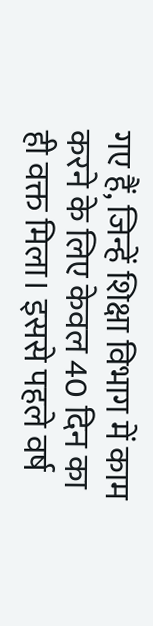गए हैं, जिन्हें शिक्षा विभाग में काम करने के लिए केवल 40 दिन का ही वक्त मिला। इससे पहले वर्ष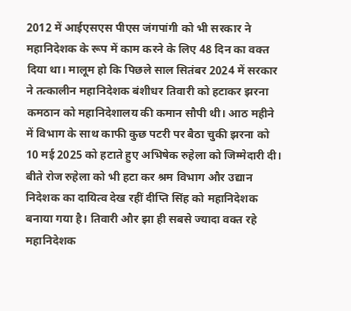2012 में आईएसएस पीएस जंगपांगी को भी सरकार ने महानिदेशक के रूप में काम करने के लिए 48 दिन का वक्त दिया था। मालूम हो कि पिछले साल सितंबर 2024 में सरकार ने तत्कालीन महानिदेशक बंशीधर तिवारी को हटाकर झरना कमठान को महानिदेशालय की कमान सौपी थी। आठ महीने में विभाग के साथ काफी कुछ पटरी पर बैठा चुकी झरना को 10 मई 2025 को हटाते हुए अभिषेक रुहेला को जिम्मेदारी दी। बीते रोज रुहेला को भी हटा कर श्रम विभाग और उद्यान निदेशक का दायित्व देख रहीं दीप्ति सिंह को महानिदेशक बनाया गया है। तिवारी और झा ही सबसे ज्यादा वक्त रहे महानिदेशक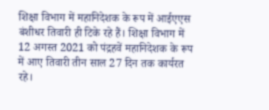शिक्षा विभाग में महानिदेशक के रूप में आईएएस बंशीधर तिवारी ही टिके रहे हैं। शिक्षा विभाग में 12 अगस्त 2021 को पंद्रहवें महानिदेशक के रूप में आए तिवारी तीन साल 27 दिन तक कार्यरत रहे।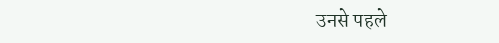उनसे पहले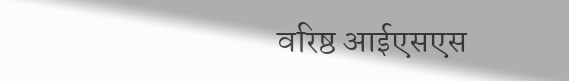वरिष्ठ आईएसएस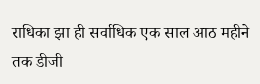राधिका झा ही सर्वाधिक एक साल आठ महीने तक डीजी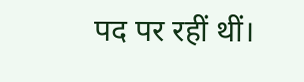पद पर रहीं थीं।